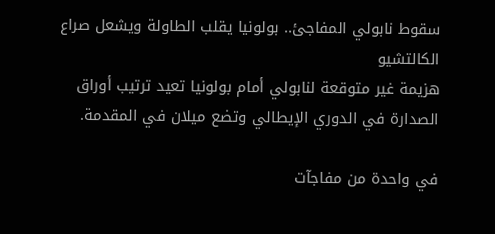سقوط نابولي المفاجئ.. بولونيا يقلب الطاولة ويشعل صراع الكالتشيو
هزيمة غير متوقعة لنابولي أمام بولونيا تعيد ترتيب أوراق الصدارة في الدوري الإيطالي وتضع ميلان في المقدمة.

في واحدة من مفاجآت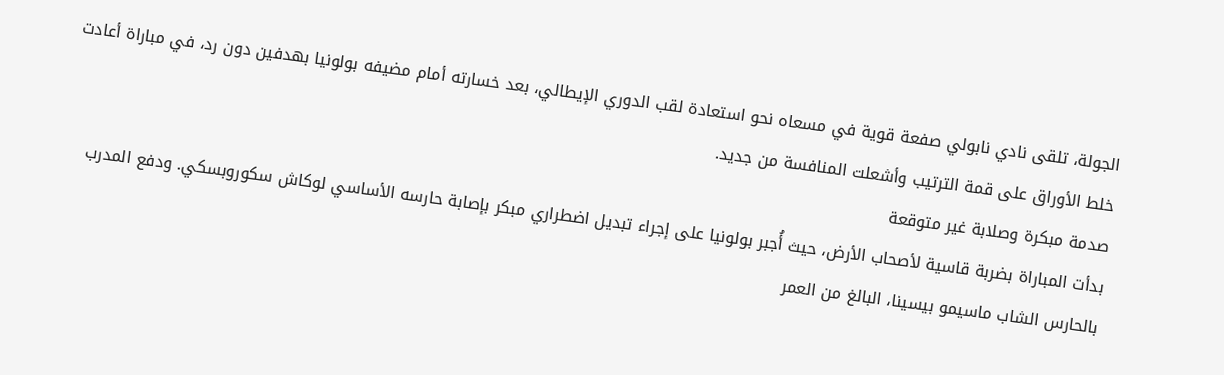الجولة، تلقى نادي نابولي صفعة قوية في مسعاه نحو استعادة لقب الدوري الإيطالي، بعد خسارته أمام مضيفه بولونيا بهدفين دون رد، في مباراة أعادت خلط الأوراق على قمة الترتيب وأشعلت المنافسة من جديد.
صدمة مبكرة وصلابة غير متوقعة
بدأت المباراة بضربة قاسية لأصحاب الأرض، حيث أُجبر بولونيا على إجراء تبديل اضطراري مبكر بإصابة حارسه الأساسي لوكاش سكوروبسكي. ودفع المدرب بالحارس الشاب ماسيمو بيسينا، البالغ من العمر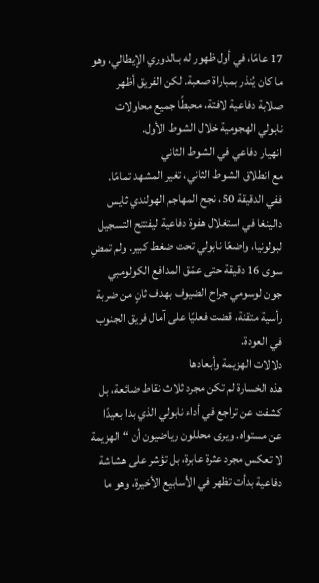17 عامًا، في أول ظهور له بـالدوري الإيطالي، وهو ما كان يُنذر بمباراة صعبة. لكن الفريق أظهر صلابة دفاعية لافتة، محبطًا جميع محاولات نابولي الهجومية خلال الشوط الأول.
انهيار دفاعي في الشوط الثاني
مع انطلاق الشوط الثاني، تغير المشهد تمامًا. ففي الدقيقة 50، نجح المهاجم الهولندي ثايس دالينغا في استغلال هفوة دفاعية ليفتتح التسجيل لبولونيا، واضعًا نابولي تحت ضغط كبير. ولم تمضِ سوى 16 دقيقة حتى عمّق المدافع الكولومبي جون لوسومي جراح الضيوف بهدف ثانٍ من ضربة رأسية متقنة، قضت فعليًا على آمال فريق الجنوب في العودة.
دلالات الهزيمة وأبعادها
هذه الخسارة لم تكن مجرد ثلاث نقاط ضائعة، بل كشفت عن تراجع في أداء نابولي الذي بدا بعيدًا عن مستواه. ويرى محللون رياضيون أن “الهزيمة لا تعكس مجرد عثرة عابرة، بل تؤشر على هشاشة دفاعية بدأت تظهر في الأسابيع الأخيرة، وهو ما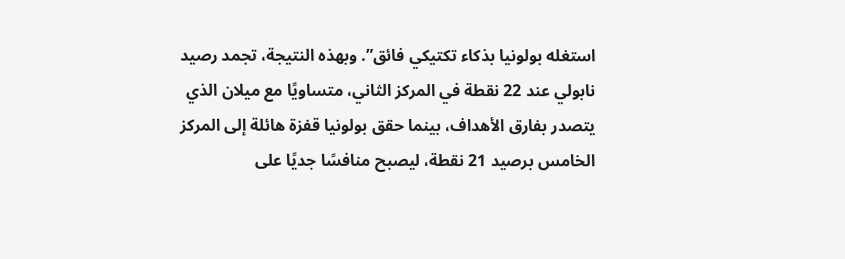استغله بولونيا بذكاء تكتيكي فائق”. وبهذه النتيجة، تجمد رصيد نابولي عند 22 نقطة في المركز الثاني، متساويًا مع ميلان الذي يتصدر بفارق الأهداف، بينما حقق بولونيا قفزة هائلة إلى المركز الخامس برصيد 21 نقطة، ليصبح منافسًا جديًا على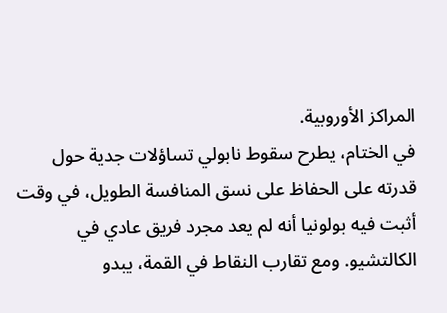المراكز الأوروبية.
في الختام، يطرح سقوط نابولي تساؤلات جدية حول قدرته على الحفاظ على نسق المنافسة الطويل، في وقت أثبت فيه بولونيا أنه لم يعد مجرد فريق عادي في الكالتشيو. ومع تقارب النقاط في القمة، يبدو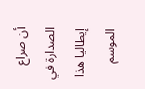أن صراع الصدارة في إيطاليا هذا الموسم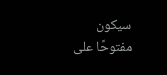سيكون مفتوحًا على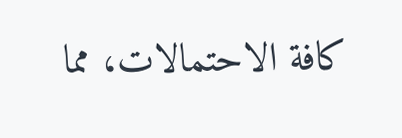كافة الاحتمالات، مما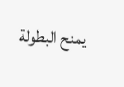يمنح البطولة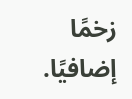زخمًا إضافيًا.